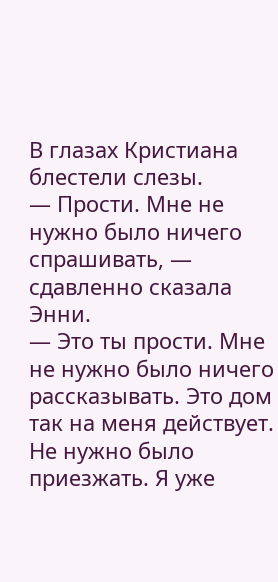В глазах Кристиана блестели слезы.
— Прости. Мне не нужно было ничего спрашивать, — сдавленно сказала Энни.
— Это ты прости. Мне не нужно было ничего рассказывать. Это дом так на меня действует. Не нужно было приезжать. Я уже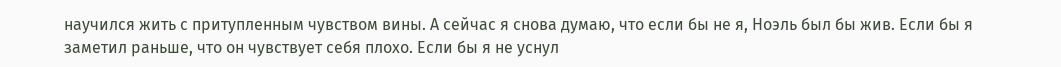научился жить с притупленным чувством вины. А сейчас я снова думаю, что если бы не я, Ноэль был бы жив. Если бы я заметил раньше, что он чувствует себя плохо. Если бы я не уснул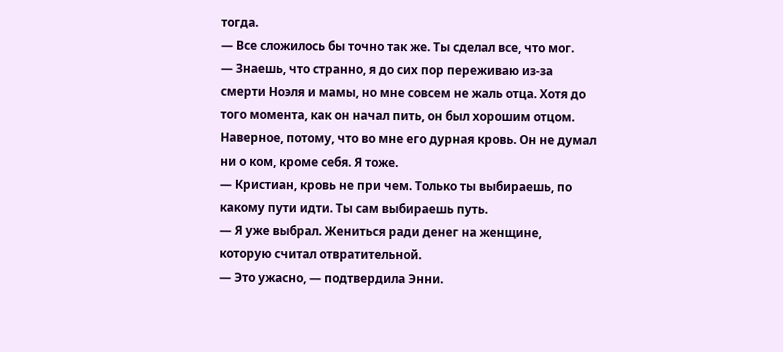тогда.
— Все сложилось бы точно так же. Ты сделал все, что мог.
— Знаешь, что странно, я до сих пор переживаю из-за смерти Ноэля и мамы, но мне совсем не жаль отца. Хотя до того момента, как он начал пить, он был хорошим отцом. Наверное, потому, что во мне его дурная кровь. Он не думал ни о ком, кроме себя. Я тоже.
— Кристиан, кровь не при чем. Только ты выбираешь, по какому пути идти. Ты сам выбираешь путь.
— Я уже выбрал. Жениться ради денег на женщине, которую считал отвратительной.
— Это ужасно, — подтвердила Энни.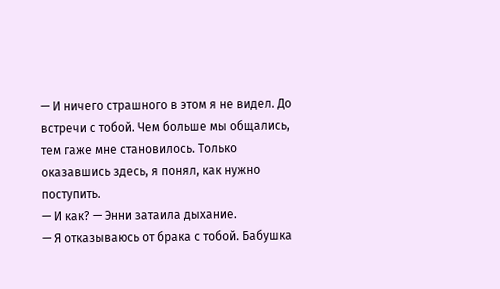— И ничего страшного в этом я не видел. До встречи с тобой. Чем больше мы общались, тем гаже мне становилось. Только оказавшись здесь, я понял, как нужно поступить.
— И как? — Энни затаила дыхание.
— Я отказываюсь от брака с тобой. Бабушка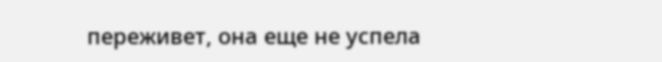переживет, она еще не успела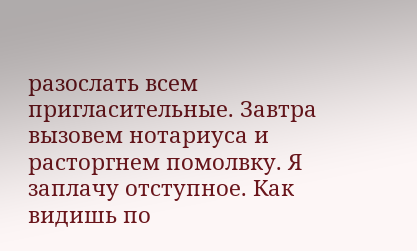разослать всем пригласительные. Завтра вызовем нотариуса и расторгнем помолвку. Я заплачу отступное. Как видишь по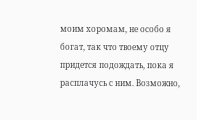моим хоромам, не особо я богат, так что твоему отцу придется подождать, пока я расплачусь с ним. Возможно,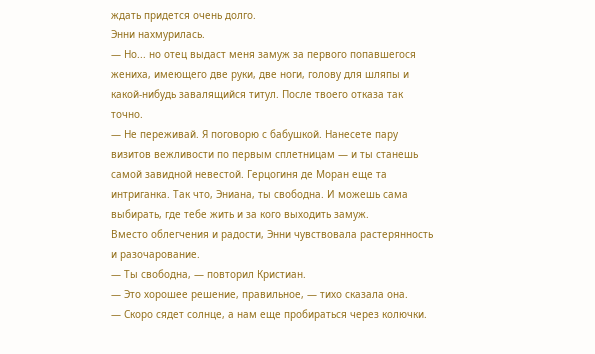ждать придется очень долго.
Энни нахмурилась.
— Но... но отец выдаст меня замуж за первого попавшегося жениха, имеющего две руки, две ноги, голову для шляпы и какой-нибудь завалящийся титул. После твоего отказа так точно.
— Не переживай. Я поговорю с бабушкой. Нанесете пару визитов вежливости по первым сплетницам — и ты станешь самой завидной невестой. Герцогиня де Моран еще та интриганка. Так что, Эниана, ты свободна. И можешь сама выбирать, где тебе жить и за кого выходить замуж.
Вместо облегчения и радости, Энни чувствовала растерянность и разочарование.
— Ты свободна, — повторил Кристиан.
— Это хорошее решение, правильное, — тихо сказала она.
— Скоро сядет солнце, а нам еще пробираться через колючки.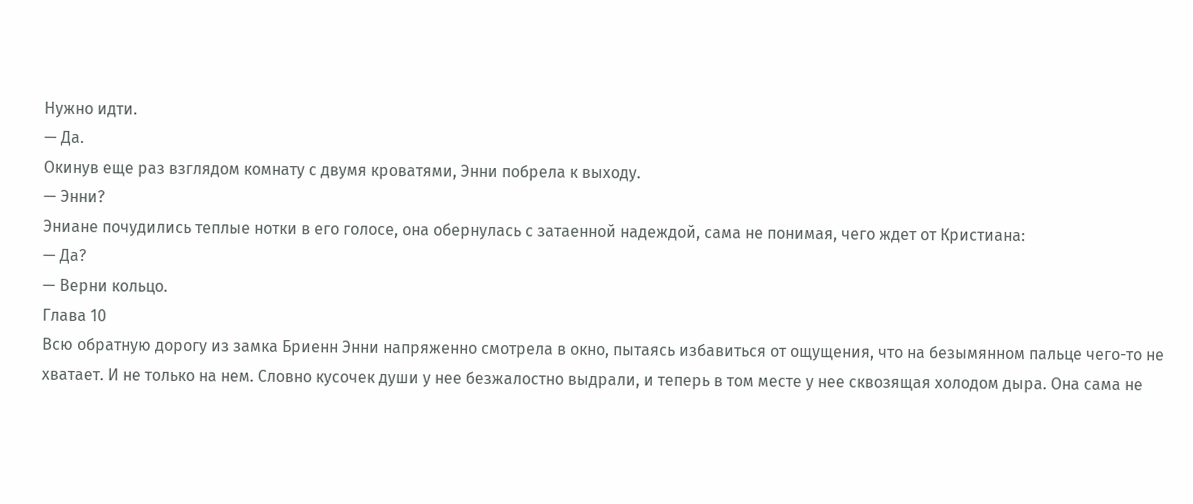Нужно идти.
— Да.
Окинув еще раз взглядом комнату с двумя кроватями, Энни побрела к выходу.
— Энни?
Эниане почудились теплые нотки в его голосе, она обернулась с затаенной надеждой, сама не понимая, чего ждет от Кристиана:
— Да?
— Верни кольцо.
Глава 10
Всю обратную дорогу из замка Бриенн Энни напряженно смотрела в окно, пытаясь избавиться от ощущения, что на безымянном пальце чего-то не хватает. И не только на нем. Словно кусочек души у нее безжалостно выдрали, и теперь в том месте у нее сквозящая холодом дыра. Она сама не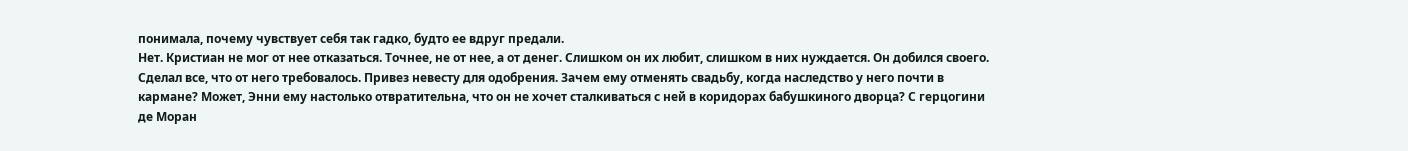понимала, почему чувствует себя так гадко, будто ее вдруг предали.
Нет. Кристиан не мог от нее отказаться. Точнее, не от нее, а от денег. Слишком он их любит, слишком в них нуждается. Он добился своего. Сделал все, что от него требовалось. Привез невесту для одобрения. Зачем ему отменять свадьбу, когда наследство у него почти в кармане? Может, Энни ему настолько отвратительна, что он не хочет сталкиваться с ней в коридорах бабушкиного дворца? С герцогини де Моран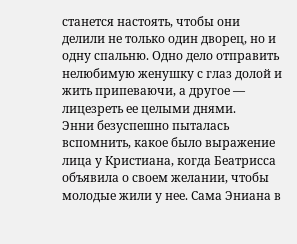станется настоять, чтобы они делили не только один дворец, но и одну спальню. Одно дело отправить нелюбимую женушку с глаз долой и жить припеваючи, а другое — лицезреть ее целыми днями.
Энни безуспешно пыталась вспомнить, какое было выражение лица у Кристиана, когда Беатрисса объявила о своем желании, чтобы молодые жили у нее. Сама Эниана в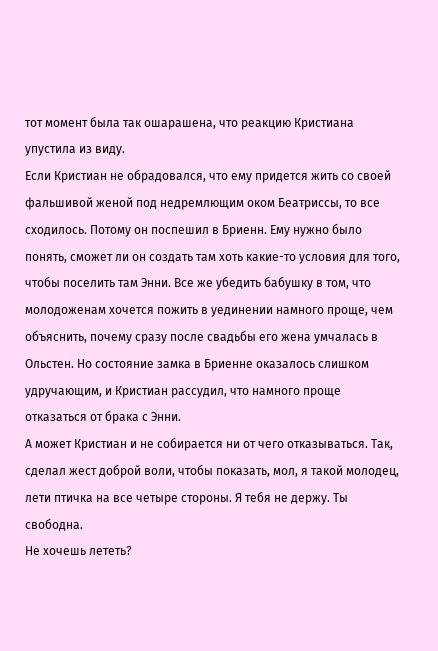тот момент была так ошарашена, что реакцию Кристиана упустила из виду.
Если Кристиан не обрадовался, что ему придется жить со своей фальшивой женой под недремлющим оком Беатриссы, то все сходилось. Потому он поспешил в Бриенн. Ему нужно было понять, сможет ли он создать там хоть какие-то условия для того, чтобы поселить там Энни. Все же убедить бабушку в том, что молодоженам хочется пожить в уединении намного проще, чем объяснить, почему сразу после свадьбы его жена умчалась в Ольстен. Но состояние замка в Бриенне оказалось слишком удручающим, и Кристиан рассудил, что намного проще отказаться от брака с Энни.
А может Кристиан и не собирается ни от чего отказываться. Так, сделал жест доброй воли, чтобы показать, мол, я такой молодец, лети птичка на все четыре стороны. Я тебя не держу. Ты свободна.
Не хочешь лететь?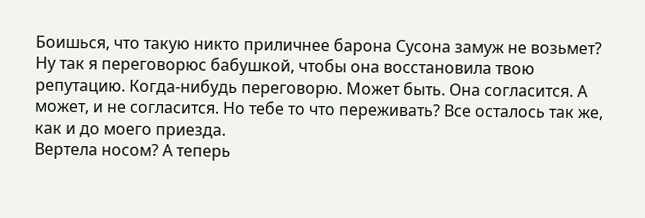Боишься, что такую никто приличнее барона Сусона замуж не возьмет? Ну так я переговорюс бабушкой, чтобы она восстановила твою репутацию. Когда-нибудь переговорю. Может быть. Она согласится. А может, и не согласится. Но тебе то что переживать? Все осталось так же, как и до моего приезда.
Вертела носом? А теперь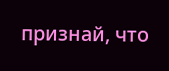признай, что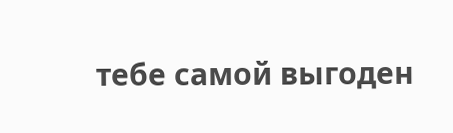тебе самой выгоден